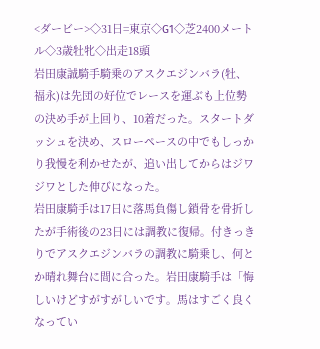<ダービー>◇31日=東京◇G1◇芝2400メートル◇3歳牡牝◇出走18頭
岩田康誠騎手騎乗のアスクエジンバラ(牡、福永)は先団の好位でレースを運ぶも上位勢の決め手が上回り、10着だった。スタートダッシュを決め、スローペースの中でもしっかり我慢を利かせたが、追い出してからはジワジワとした伸びになった。
岩田康騎手は17日に落馬負傷し鎖骨を骨折したが手術後の23日には調教に復帰。付きっきりでアスクエジンバラの調教に騎乗し、何とか晴れ舞台に間に合った。岩田康騎手は「悔しいけどすがすがしいです。馬はすごく良くなってい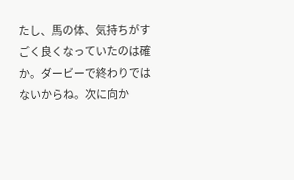たし、馬の体、気持ちがすごく良くなっていたのは確か。ダービーで終わりではないからね。次に向か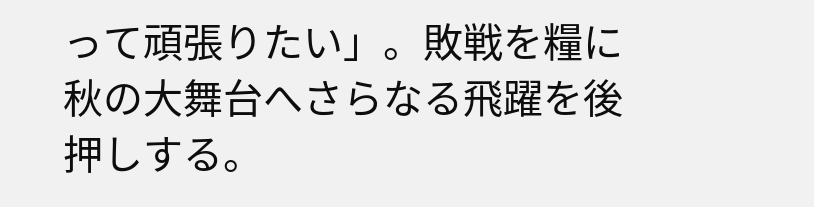って頑張りたい」。敗戦を糧に秋の大舞台へさらなる飛躍を後押しする。